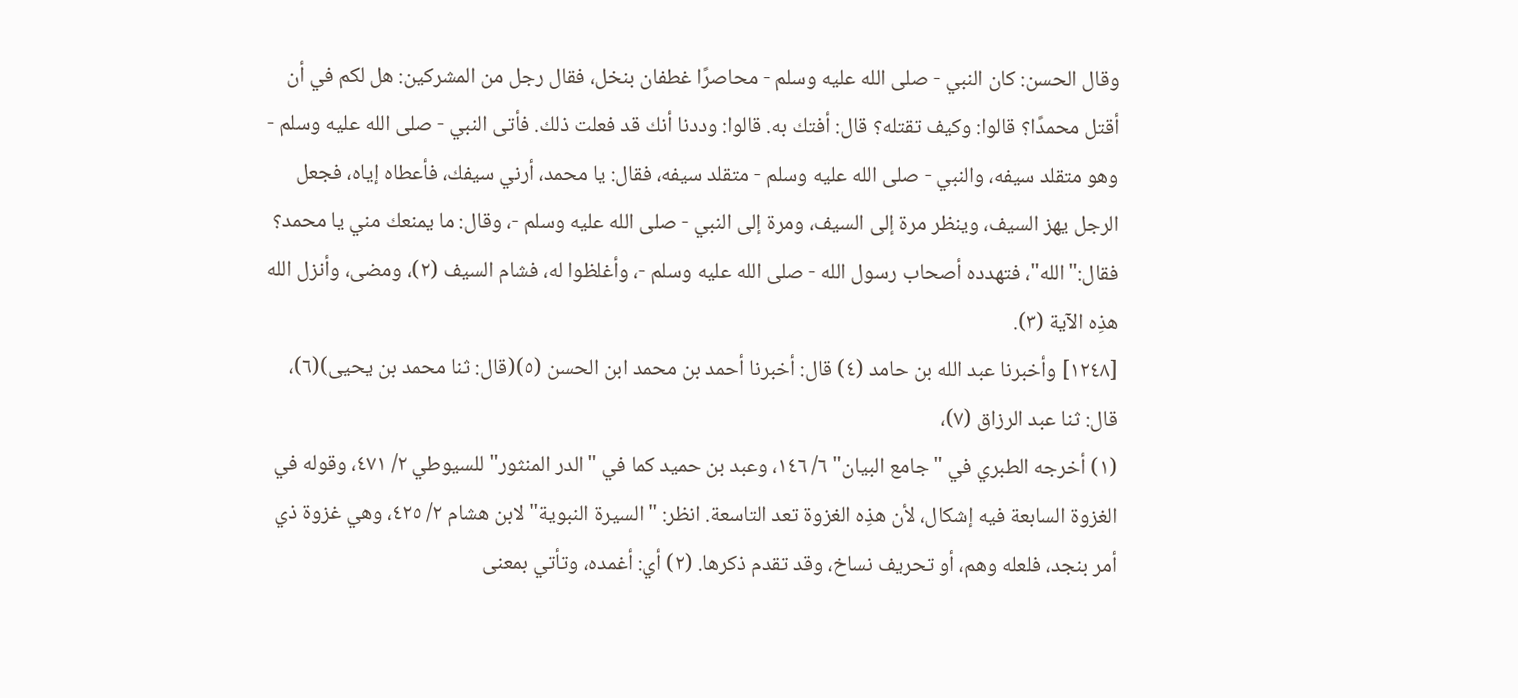وقال الحسن: كان النبي - صلى الله عليه وسلم - محاصرًا غطفان بنخل، فقال رجل من المشركين: هل لكم في أن أقتل محمدًا؟ قالوا: وكيف تقتله؟ قال: أفتك به. قالوا: وددنا أنك قد فعلت ذلك. فأتى النبي - صلى الله عليه وسلم - وهو متقلد سيفه، والنبي - صلى الله عليه وسلم - متقلد سيفه، فقال: يا محمد، أرني سيفك، فأعطاه إياه، فجعل الرجل يهز السيف، وينظر مرة إلى السيف، ومرة إلى النبي - صلى الله عليه وسلم -، وقال: ما يمنعك مني يا محمد؟ فقال:"الله"، فتهدده أصحاب رسول الله - صلى الله عليه وسلم -، وأغلظوا له، فشام السيف (٢)، ومضى، وأنزل الله هذِه الآية (٣).
[١٢٤٨] وأخبرنا عبد الله بن حامد (٤) قال: أخبرنا أحمد بن محمد ابن الحسن (٥)(قال: ثنا محمد بن يحيى)(٦)، قال: ثنا عبد الرزاق (٧)،
(١) أخرجه الطبري في "جامع البيان" ٦/ ١٤٦، وعبد بن حميد كما في "الدر المنثور" للسيوطي ٢/ ٤٧١، وقوله في الغزوة السابعة فيه إشكال، لأن هذِه الغزوة تعد التاسعة. انظر: "السيرة النبوية" لابن هشام ٢/ ٤٢٥، وهي غزوة ذي أمر بنجد، فلعله وهم، أو تحريف نساخ، وقد تقدم ذكرها. (٢) أي: أغمده، وتأتي بمعنى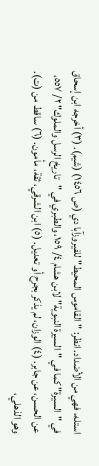استله، فهي من الأضداد. انظر: "القاموس المحيط" للفيروزآبا دي (ص ١٤٥٦) (شيم). (٣) أخرجه ابن إسحاق في "السيرة" كما في "السيرة النبوية" لابن هشام ٤/ ١٥٩، والطبري في "تاريخ الرسل والملوك" ٢/ ٥٥٧، عن الحسن، عن جابر. (٤) الوزان، لم يذكر بجرح أو تعديل. (٥) ابن الشرقي، ثقة، مأمون. (٦) ساقط من (ت). وهو الذهلي،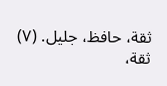ثقة، حافظ، جليل. (٧) ثقة،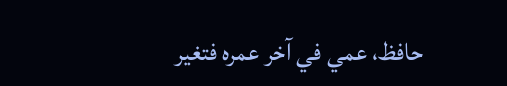حافظ، عمي في آخر عمره فتغير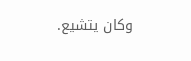وكان يتشيع.